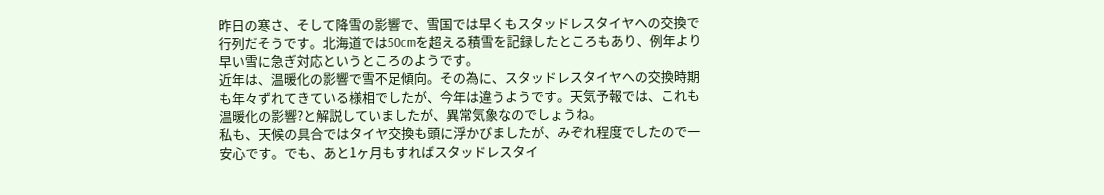昨日の寒さ、そして降雪の影響で、雪国では早くもスタッドレスタイヤへの交換で行列だそうです。北海道では50cmを超える積雪を記録したところもあり、例年より早い雪に急ぎ対応というところのようです。
近年は、温暖化の影響で雪不足傾向。その為に、スタッドレスタイヤへの交換時期も年々ずれてきている様相でしたが、今年は違うようです。天気予報では、これも温暖化の影響?と解説していましたが、異常気象なのでしょうね。
私も、天候の具合ではタイヤ交換も頭に浮かびましたが、みぞれ程度でしたので一安心です。でも、あと1ヶ月もすればスタッドレスタイ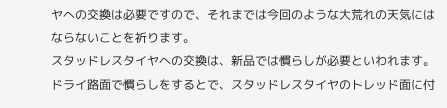ヤへの交換は必要ですので、それまでは今回のような大荒れの天気にはならないことを祈ります。
スタッドレスタイヤへの交換は、新品では慣らしが必要といわれます。ドライ路面で慣らしをするとで、スタッドレスタイヤのトレッド面に付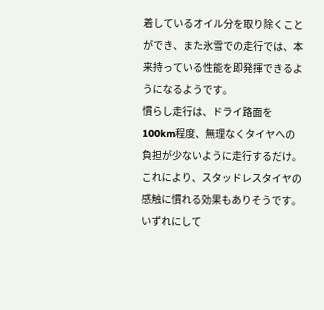着しているオイル分を取り除くことができ、また氷雪での走行では、本来持っている性能を即発揮できるようになるようです。
慣らし走行は、ドライ路面を100km程度、無理なくタイヤへの負担が少ないように走行するだけ。これにより、スタッドレスタイヤの感触に慣れる効果もありそうです。
いずれにして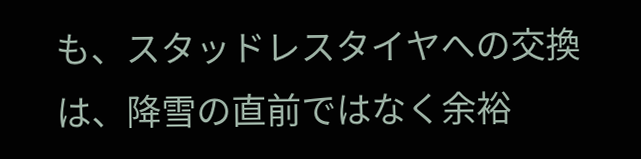も、スタッドレスタイヤへの交換は、降雪の直前ではなく余裕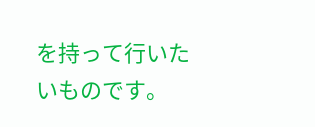を持って行いたいものです。